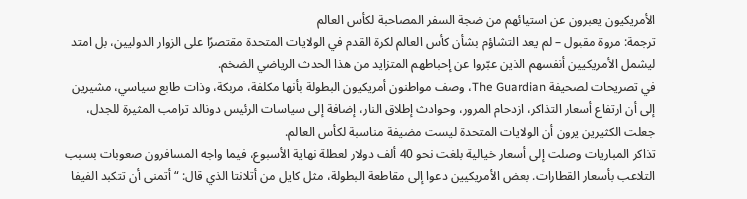الأمريكيون يعبرون عن استيائهم من ضجة السفر المصاحبة لكأس العالم
ترجمة: مروة مقبول – لم يعد التشاؤم بشأن كأس العالم لكرة القدم في الولايات المتحدة مقتصرًا على الزوار الدوليين، بل امتد ليشمل الأمريكيين أنفسهم الذين عبّروا عن إحباطهم المتزايد من هذا الحدث الرياضي الضخم.
في تصريحات لصحيفة The Guardian، وصف مواطنون أمريكيون البطولة بأنها مكلفة، مربكة، وذات طابع سياسي، مشيرين إلى أن ارتفاع أسعار التذاكر، ازدحام المرور، وحوادث إطلاق النار، إضافة إلى سياسات الرئيس دونالد ترامب المثيرة للجدل، جعلت الكثيرين يرون أن الولايات المتحدة ليست مضيفة مناسبة لكأس العالم.
تذاكر المباريات وصلت إلى أسعار خيالية بلغت نحو 40 ألف دولار لعطلة نهاية الأسبوع، فيما واجه المسافرون صعوبات بسبب التلاعب بأسعار القطارات. بعض الأمريكيين دعوا إلى مقاطعة البطولة، مثل كايل من أتلانتا الذي قال: “أتمنى أن تتكبد الفيفا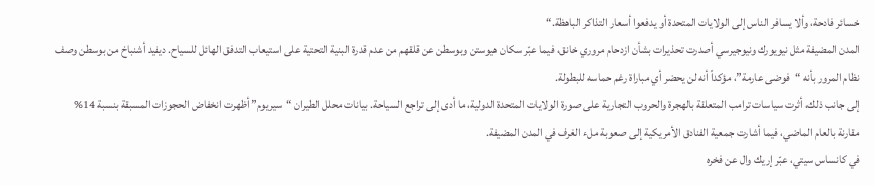خسائر فادحة، وألا يسافر الناس إلى الولايات المتحدة أو يدفعوا أسعار التذاكر الباهظة.“
المدن المضيفة مثل نيويورك ونيوجيرسي أصدرت تحذيرات بشأن ازدحام مروري خانق، فيما عبّر سكان هيوستن وبوسطن عن قلقهم من عدم قدرة البنية التحتية على استيعاب التدفق الهائل للسياح. ديفيد أشنباخ من بوسطن وصف نظام المرور بأنه “فوضى عارمة”، مؤكداً أنه لن يحضر أي مباراة رغم حماسه للبطولة.
إلى جانب ذلك، أثرت سياسات ترامب المتعلقة بالهجرة والحروب التجارية على صورة الولايات المتحدة الدولية، ما أدى إلى تراجع السياحة. بيانات محلل الطيران “سيريوم” أظهرت انخفاض الحجوزات المسبقة بنسبة 14% مقارنة بالعام الماضي، فيما أشارت جمعية الفنادق الأمريكية إلى صعوبة ملء الغرف في المدن المضيفة.
في كانساس سيتي، عبّر إريك وال عن فخره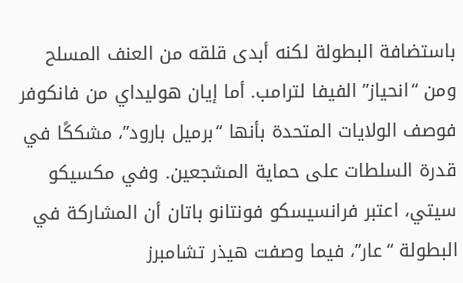باستضافة البطولة لكنه أبدى قلقه من العنف المسلح ومن “انحياز” الفيفا لترامب. أما إيان هوليداي من فانكوفر فوصف الولايات المتحدة بأنها “برميل بارود”، مشككًا في قدرة السلطات على حماية المشجعين. وفي مكسيكو سيتي، اعتبر فرانسيسكو فونتانو باتان أن المشاركة في البطولة “عار”، فيما وصفت هيذر تشامبرز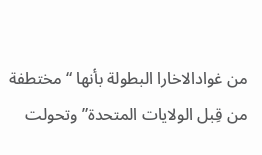من غوادالاخارا البطولة بأنها “مختطفة من قِبل الولايات المتحدة” وتحولت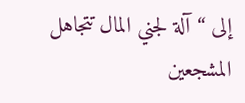إلى “آلة لجني المال تتجاهل المشجعين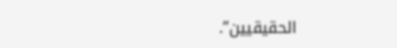الحقيقيين”.